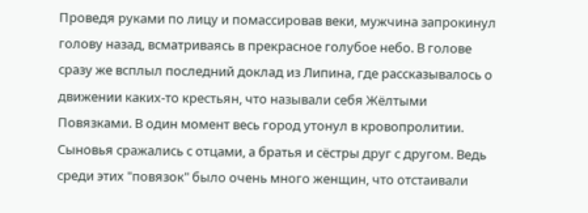Проведя руками по лицу и помассировав веки, мужчина запрокинул голову назад, всматриваясь в прекрасное голубое небо. В голове сразу же всплыл последний доклад из Липина, где рассказывалось о движении каких-то крестьян, что называли себя Жёлтыми Повязками. В один момент весь город утонул в кровопролитии. Сыновья сражались с отцами, а братья и сёстры друг с другом. Ведь среди этих "повязок" было очень много женщин, что отстаивали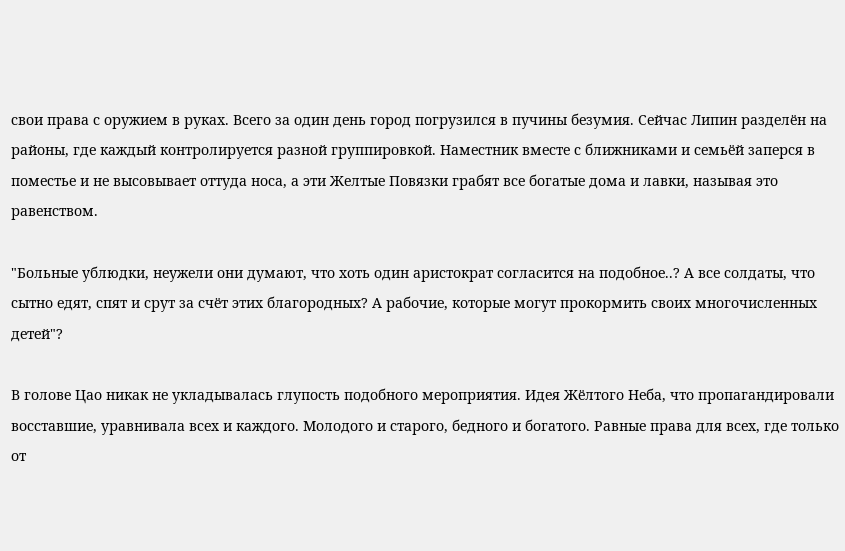свои права с оружием в руках. Всего за один день город погрузился в пучины безумия. Сейчас Липин разделён на районы, где каждый контролируется разной группировкой. Наместник вместе с ближниками и семьёй заперся в поместье и не высовывает оттуда носа, а эти Желтые Повязки грабят все богатые дома и лавки, называя это равенством.

"Больные ублюдки, неужели они думают, что хоть один аристократ согласится на подобное..? А все солдаты, что сытно едят, спят и срут за счёт этих благородных? А рабочие, которые могут прокормить своих многочисленных детей"?

В голове Цао никак не укладывалась глупость подобного мероприятия. Идея Жёлтого Неба, что пропагандировали восставшие, уравнивала всех и каждого. Молодого и старого, бедного и богатого. Равные права для всех, где только от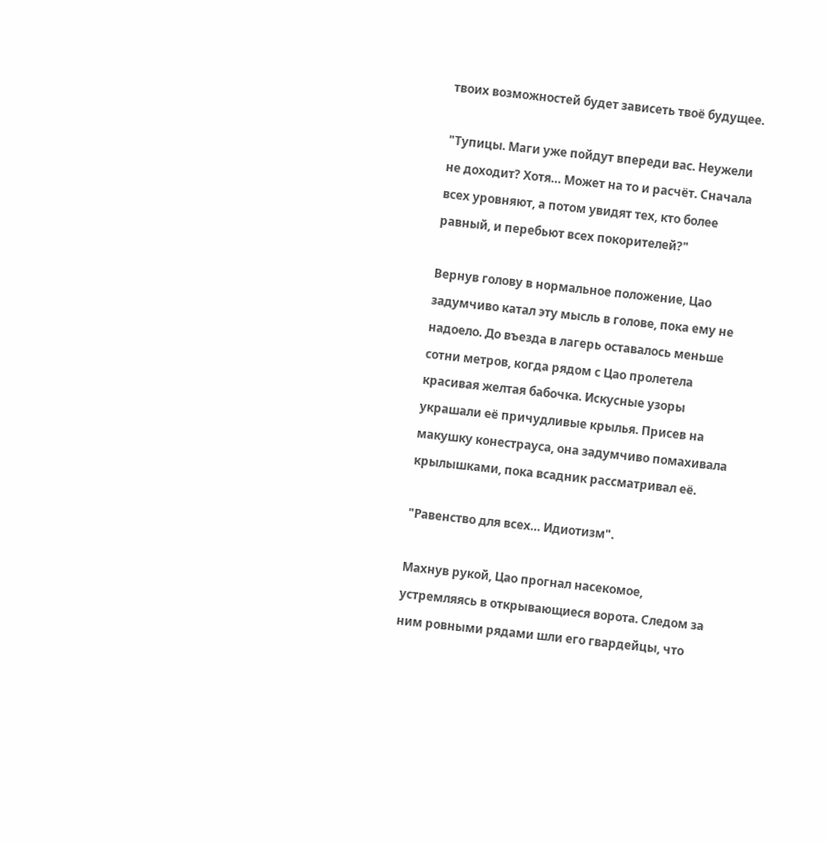твоих возможностей будет зависеть твоё будущее.

"Тупицы. Маги уже пойдут впереди вас. Неужели не доходит? Хотя… Может на то и расчёт. Сначала всех уровняют, а потом увидят тех, кто более равный, и перебьют всех покорителей?"

Вернув голову в нормальное положение, Цао задумчиво катал эту мысль в голове, пока ему не надоело. До въезда в лагерь оставалось меньше сотни метров, когда рядом с Цао пролетела красивая желтая бабочка. Искусные узоры украшали её причудливые крылья. Присев на макушку конестрауса, она задумчиво помахивала крылышками, пока всадник рассматривал её.

"Равенство для всех… Идиотизм".

Махнув рукой, Цао прогнал насекомое, устремляясь в открывающиеся ворота. Следом за ним ровными рядами шли его гвардейцы, что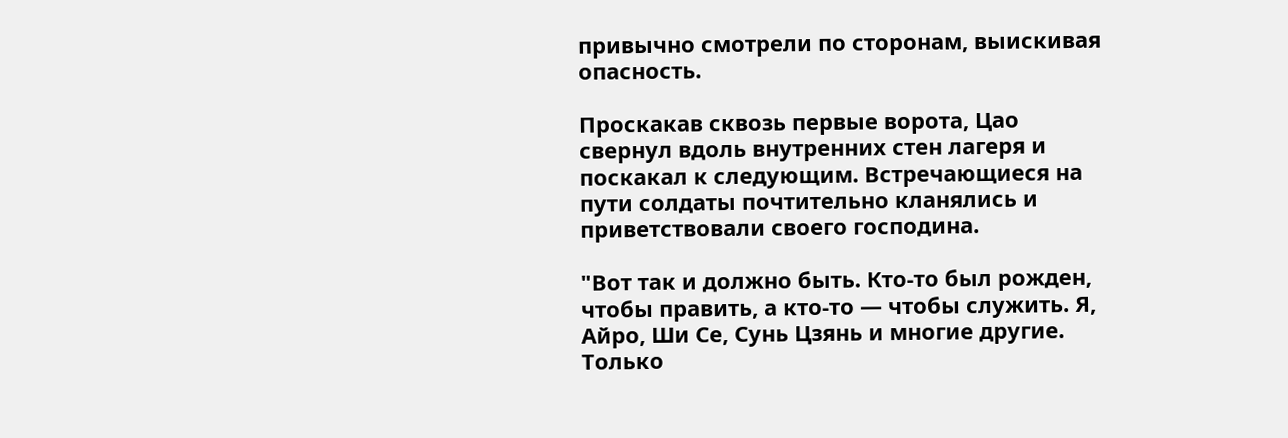привычно смотрели по сторонам, выискивая опасность.

Проскакав сквозь первые ворота, Цао свернул вдоль внутренних стен лагеря и поскакал к следующим. Встречающиеся на пути солдаты почтительно кланялись и приветствовали своего господина.

"Вот так и должно быть. Кто-то был рожден, чтобы править, а кто-то — чтобы служить. Я, Айро, Ши Се, Сунь Цзянь и многие другие. Только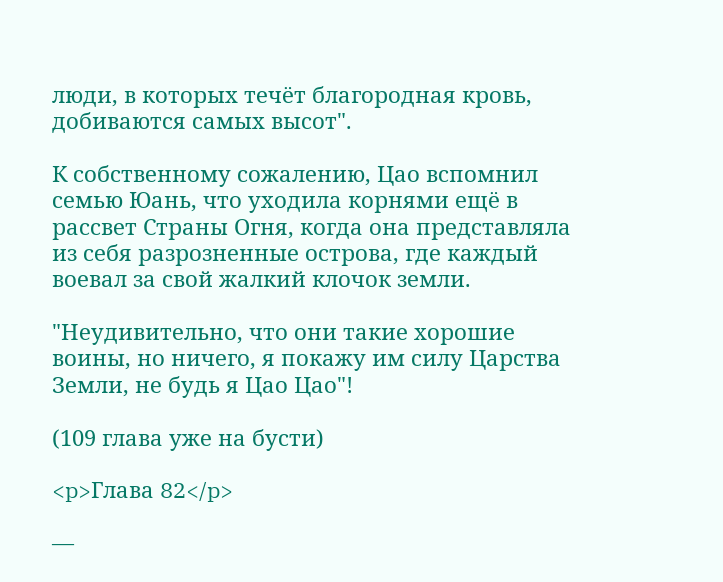люди, в которых течёт благородная кровь, добиваются самых высот".

К собственному сожалению, Цао вспомнил семью Юань, что уходила корнями ещё в рассвет Страны Огня, когда она представляла из себя разрозненные острова, где каждый воевал за свой жалкий клочок земли.

"Неудивительно, что они такие хорошие воины, но ничего, я покажу им силу Царства Земли, не будь я Цао Цао"!

(109 глава уже на бусти)

<p>Глава 82</p>

—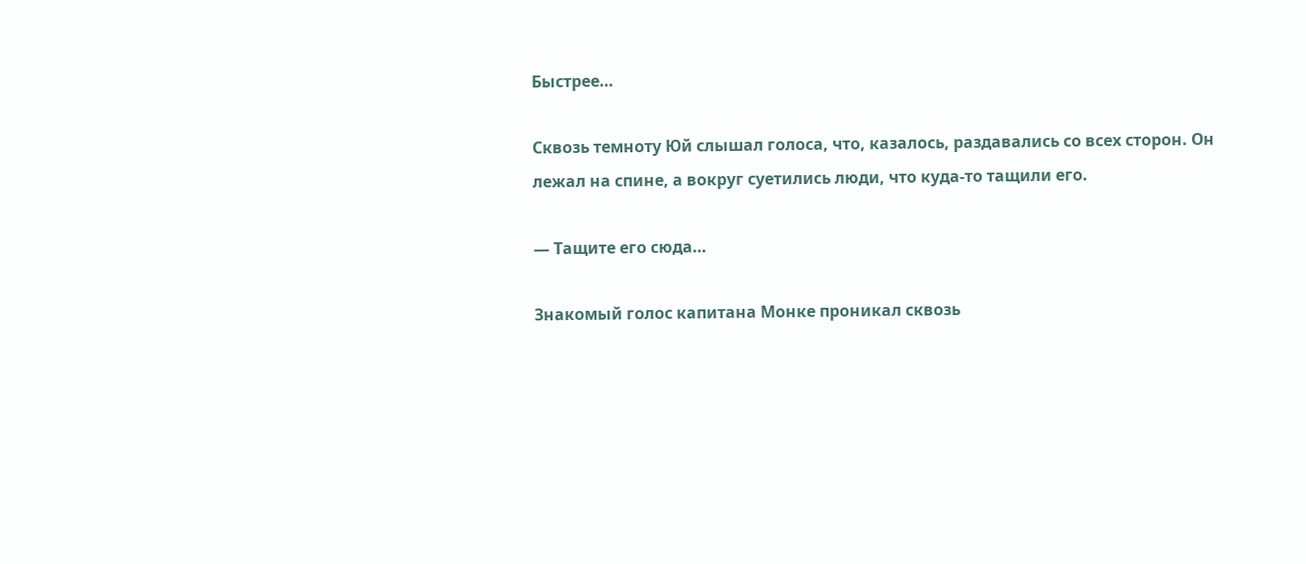Быстрее…

Сквозь темноту Юй слышал голоса, что, казалось, раздавались со всех сторон. Он лежал на спине, а вокруг суетились люди, что куда-то тащили его.

— Тащите его сюда…

Знакомый голос капитана Монке проникал сквозь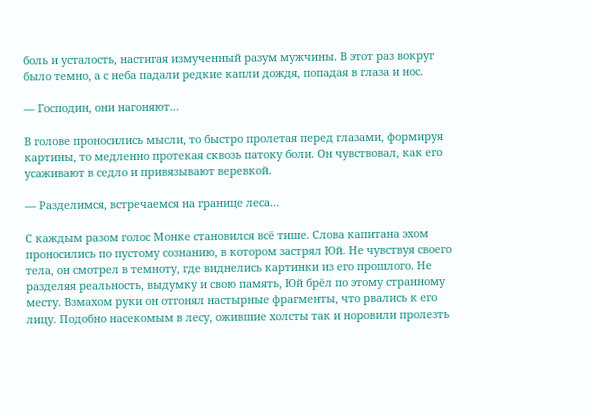боль и усталость, настигая измученный разум мужчины. В этот раз вокруг было темно, а с неба падали редкие капли дождя, попадая в глаза и нос.

— Господин, они нагоняют…

В голове проносились мысли, то быстро пролетая перед глазами, формируя картины, то медленно протекая сквозь патоку боли. Он чувствовал, как его усаживают в седло и привязывают веревкой.

— Разделимся, встречаемся на границе леса…

С каждым разом голос Монке становился всё тише. Слова капитана эхом проносились по пустому сознанию, в котором застрял Юй. Не чувствуя своего тела, он смотрел в темноту, где виднелись картинки из его прошлого. Не разделяя реальность, выдумку и свою память, Юй брёл по этому странному месту. Взмахом руки он отгонял настырные фрагменты, что рвались к его лицу. Подобно насекомым в лесу, ожившие холсты так и норовили пролезть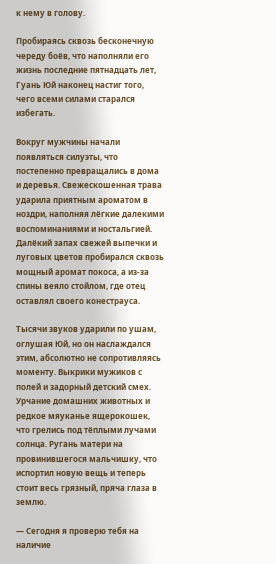к нему в голову.

Пробираясь сквозь бесконечную череду боёв, что наполняли его жизнь последние пятнадцать лет, Гуань Юй наконец настиг того, чего всеми силами старался избегать.

Вокруг мужчины начали появляться силуэты, что постепенно превращались в дома и деревья. Свежескошенная трава ударила приятным ароматом в ноздри, наполняя лёгкие далекими воспоминаниями и ностальгией. Далёкий запах свежей выпечки и луговых цветов пробирался сквозь мощный аромат покоса, а из-за спины веяло стойлом, где отец оставлял своего конестрауса.

Тысячи звуков ударили по ушам, оглушая Юй, но он наслаждался этим, абсолютно не сопротивляясь моменту. Выкрики мужиков с полей и задорный детский смех. Урчание домашних животных и редкое мяуканье ящерокошек, что грелись под тёплыми лучами солнца. Ругань матери на провинившегося мальчишку, что испортил новую вещь и теперь стоит весь грязный, пряча глаза в землю.

— Сегодня я проверю тебя на наличие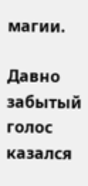магии.

Давно забытый голос казался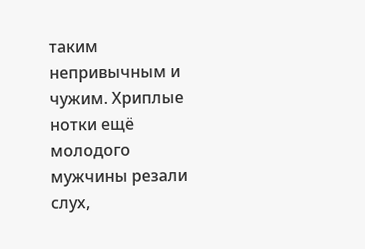таким непривычным и чужим. Хриплые нотки ещё молодого мужчины резали слух,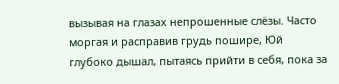вызывая на глазах непрошенные слёзы. Часто моргая и расправив грудь пошире, Юй глубоко дышал, пытаясь прийти в себя, пока за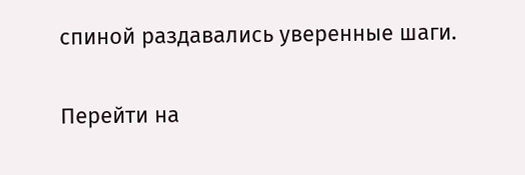спиной раздавались уверенные шаги.

Перейти на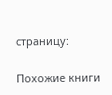страницу:

Похожие книги